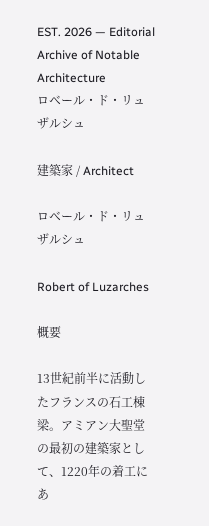EST. 2026 — Editorial Archive of Notable Architecture
ロベール・ド・リュザルシュ

建築家 / Architect

ロベール・ド・リュザルシュ

Robert of Luzarches

概要

13世紀前半に活動したフランスの石工棟梁。アミアン大聖堂の最初の建築家として、1220年の着工にあ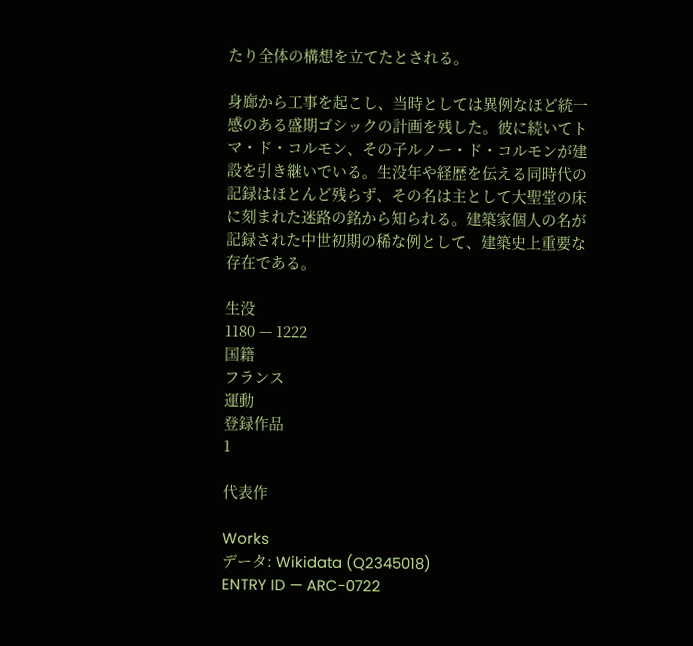たり全体の構想を立てたとされる。

身廊から工事を起こし、当時としては異例なほど統一感のある盛期ゴシックの計画を残した。彼に続いてトマ・ド・コルモン、その子ルノー・ド・コルモンが建設を引き継いでいる。生没年や経歴を伝える同時代の記録はほとんど残らず、その名は主として大聖堂の床に刻まれた迷路の銘から知られる。建築家個人の名が記録された中世初期の稀な例として、建築史上重要な存在である。

生没
1180 — 1222
国籍
フランス
運動
登録作品
1

代表作

Works
データ: Wikidata (Q2345018)
ENTRY ID — ARC-0722